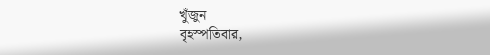খুঁজুন
বৃহস্পতিবার,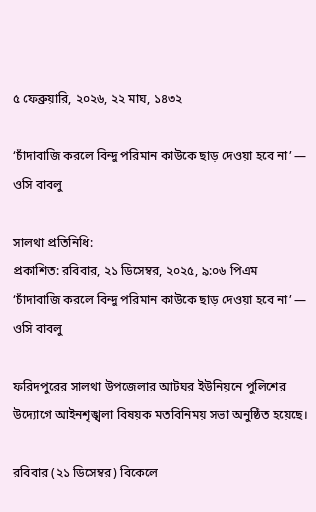৫ ফেব্রুয়ারি, ২০২৬, ২২ মাঘ, ১৪৩২

‘চাঁদাবাজি করলে বিন্দু পরিমান কাউকে ছাড় দেওয়া হবে না’ — ওসি বাবলু

সালথা প্রতিনিধি:
প্রকাশিত: রবিবার, ২১ ডিসেম্বর, ২০২৫, ৯:০৬ পিএম
‘চাঁদাবাজি করলে বিন্দু পরিমান কাউকে ছাড় দেওয়া হবে না’ — ওসি বাবলু

ফরিদপুরের সালথা উপজেলার আটঘর ইউনিয়নে পুলিশের উদ্যোগে আইনশৃঙ্খলা বিষয়ক মতবিনিময় সভা অনুষ্ঠিত হয়েছে।

রবিবার (২১ ডিসেম্বর) বিকেলে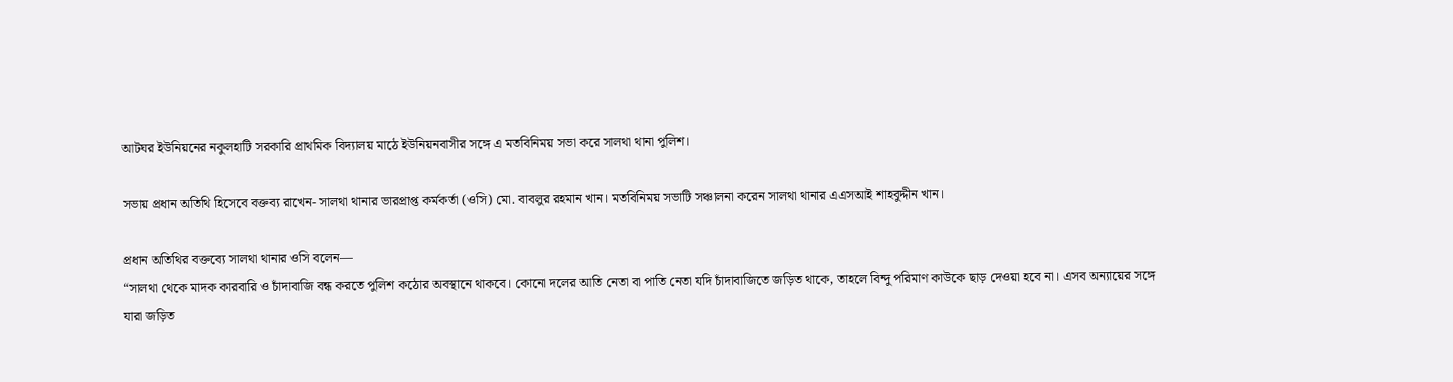আটঘর ইউনিয়নের নকুলহাটি সরকারি প্রাথমিক বিদ্যালয় মাঠে ইউনিয়নবাসীর সঙ্গে এ মতবিনিময় সভা করে সালথা থানা পুলিশ।

সভায় প্রধান অতিথি হিসেবে বক্তব্য রাখেন- সালথা থানার ভারপ্রাপ্ত কর্মকর্তা (ওসি) মো. বাবলুর রহমান খান। মতবিনিময় সভাটি সঞ্চালনা করেন সালথা থানার এএসআই শাহবুদ্দীন খান।

প্রধান অতিথির বক্তব্যে সালথা থানার ওসি বলেন—
“সালথা থেকে মাদক কারবারি ও চাঁদাবাজি বন্ধ করতে পুলিশ কঠোর অবস্থানে থাকবে। কোনো দলের আতি নেতা বা পাতি নেতা যদি চাঁদাবাজিতে জড়িত থাকে, তাহলে বিন্দু পরিমাণ কাউকে ছাড় দেওয়া হবে না। এসব অন্যায়ের সঙ্গে যারা জড়িত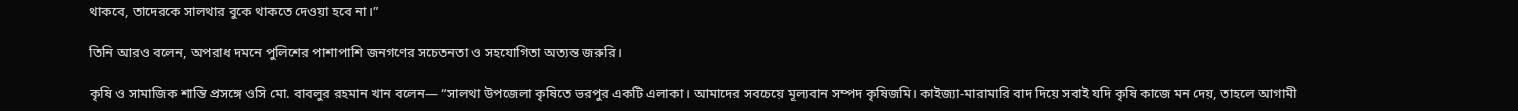থাকবে, তাদেরকে সালথার বুকে থাকতে দেওয়া হবে না।”

তিনি আরও বলেন, অপরাধ দমনে পুলিশের পাশাপাশি জনগণের সচেতনতা ও সহযোগিতা অত্যন্ত জরুরি।

কৃষি ও সামাজিক শান্তি প্রসঙ্গে ওসি মো. বাবলুর রহমান খান বলেন— “সালথা উপজেলা কৃষিতে ভরপুর একটি এলাকা। আমাদের সবচেয়ে মূল্যবান সম্পদ কৃষিজমি। কাইজ্যা-মারামারি বাদ দিয়ে সবাই যদি কৃষি কাজে মন দেয়, তাহলে আগামী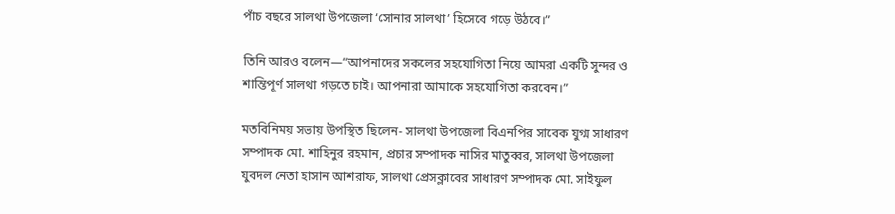পাঁচ বছরে সালথা উপজেলা ‘সোনার সালথা’ হিসেবে গড়ে উঠবে।”

তিনি আরও বলেন—“আপনাদের সকলের সহযোগিতা নিয়ে আমরা একটি সুন্দর ও শান্তিপূর্ণ সালথা গড়তে চাই। আপনারা আমাকে সহযোগিতা করবেন।”

মতবিনিময় সভায় উপস্থিত ছিলেন- সালথা উপজেলা বিএনপির সাবেক যুগ্ম সাধারণ সম্পাদক মো. শাহিনুর রহমান, প্রচার সম্পাদক নাসির মাতুব্বর, সালথা উপজেলা যুবদল নেতা হাসান আশরাফ, সালথা প্রেসক্লাবের সাধারণ সম্পাদক মো. সাইফুল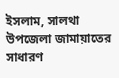ইসলাম, সালথা উপজেলা জামায়াতের সাধারণ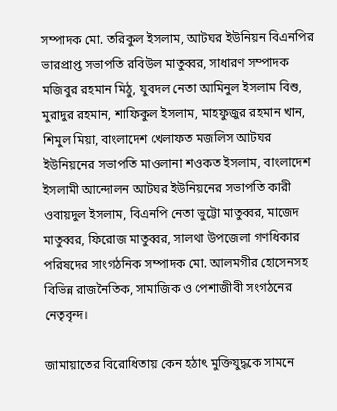সম্পাদক মো. তরিকুল ইসলাম, আটঘর ইউনিয়ন বিএনপির ভারপ্রাপ্ত সভাপতি রবিউল মাতুব্বর, সাধারণ সম্পাদক মজিবুর রহমান মিঠু, যুবদল নেতা আমিনুল ইসলাম বিশু, মুরাদুর রহমান, শাফিকুল ইসলাম, মাহফুজুর রহমান খান, শিমুল মিয়া, বাংলাদেশ খেলাফত মজলিস আটঘর ইউনিয়নের সভাপতি মাওলানা শওকত ইসলাম, বাংলাদেশ ইসলামী আন্দোলন আটঘর ইউনিয়নের সভাপতি কারী ওবায়দুল ইসলাম, বিএনপি নেতা ভুট্টো মাতুব্বর, মাজেদ মাতুব্বর, ফিরোজ মাতুব্বর, সালথা উপজেলা গণধিকার পরিষদের সাংগঠনিক সম্পাদক মো. আলমগীর হোসেনসহ বিভিন্ন রাজনৈতিক, সামাজিক ও পেশাজীবী সংগঠনের নেতৃবৃন্দ।

জামায়াতের বিরোধিতায় কেন হঠাৎ মুক্তিযুদ্ধকে সামনে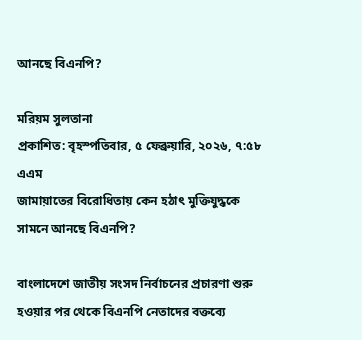আনছে বিএনপি?

মরিয়ম সুলতানা
প্রকাশিত: বৃহস্পতিবার, ৫ ফেব্রুয়ারি, ২০২৬, ৭:৫৮ এএম
জামায়াতের বিরোধিতায় কেন হঠাৎ মুক্তিযুদ্ধকে সামনে আনছে বিএনপি?

বাংলাদেশে জাতীয় সংসদ নির্বাচনের প্রচারণা শুরু হওয়ার পর থেকে বিএনপি নেতাদের বক্তব্যে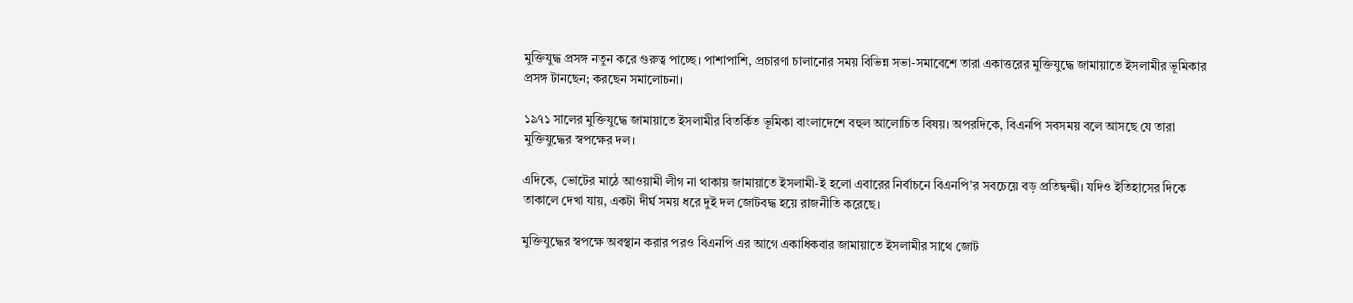মুক্তিযুদ্ধ প্রসঙ্গ নতুন করে গুরুত্ব পাচ্ছে। পাশাপাশি, প্রচারণা চালানোর সময় বিভিন্ন সভা-সমাবেশে তারা একাত্তরের মুক্তিযুদ্ধে জামায়াতে ইসলামীর ভূমিকার প্রসঙ্গ টানছেন; করছেন সমালোচনা।

১৯৭১ সালের মুক্তিযুদ্ধে জামায়াতে ইসলামীর বিতর্কিত ভূমিকা বাংলাদেশে বহুল আলোচিত বিষয়। অপরদিকে, বিএনপি সবসময় বলে আসছে যে তারা মুক্তিযুদ্ধের স্বপক্ষের দল।

এদিকে, ভোটের মাঠে আওয়ামী লীগ না থাকায় জামায়াতে ইসলামী-ই হলো এবারের নির্বাচনে বিএনপি’র সবচেয়ে বড় প্রতিদ্বন্দ্বী। যদিও ইতিহাসের দিকে তাকালে দেখা যায়, একটা দীর্ঘ সময় ধরে দুই দল জোটবদ্ধ হয়ে রাজনীতি করেছে।

মুক্তিযুদ্ধের স্বপক্ষে অবস্থান করার পরও বিএনপি এর আগে একাধিকবার জামায়াতে ইসলামীর সাথে জোট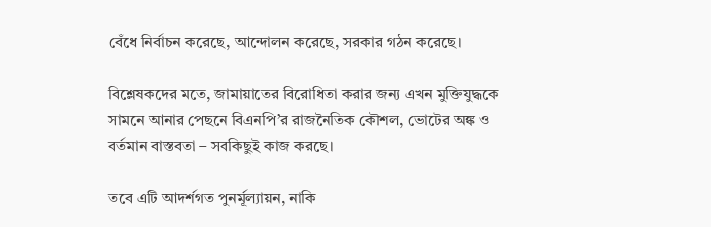বেঁধে নির্বাচন করেছে, আন্দোলন করেছে, সরকার গঠন করেছে।

বিশ্লেষকদের মতে, জামায়াতের বিরোধিতা করার জন্য এখন মুক্তিযুদ্ধকে সামনে আনার পেছনে বিএনপি’র রাজনৈতিক কৌশল, ভোটের অঙ্ক ও বর্তমান বাস্তবতা – সবকিছুই কাজ করছে।

তবে এটি আদর্শগত পুনর্মূল্যায়ন, নাকি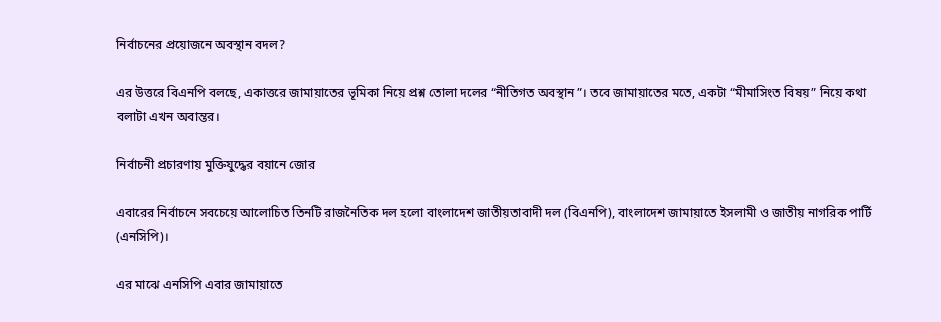নির্বাচনের প্রয়োজনে অবস্থান বদল?

এর উত্তরে বিএনপি বলছে, একাত্তরে জামায়াতের ভূমিকা নিয়ে প্রশ্ন তোলা দলের “নীতিগত অবস্থান”। তবে জামায়াতের মতে, একটা “মীমাসিংত বিষয়” নিয়ে কথা বলাটা এখন অবান্তর।

নির্বাচনী প্রচারণায় মুক্তিযুদ্ধের বয়ানে জোর

এবারের নির্বাচনে সবচেয়ে আলোচিত তিনটি রাজনৈতিক দল হলো বাংলাদেশ জাতীয়তাবাদী দল (বিএনপি), বাংলাদেশ জামায়াতে ইসলামী ও জাতীয় নাগরিক পার্টি (এনসিপি)।

এর মাঝে এনসিপি এবার জামায়াতে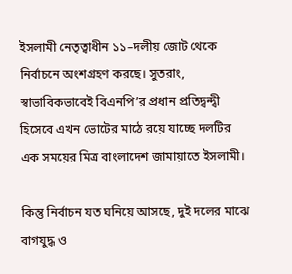ইসলামী নেতৃত্বাধীন ১১–দলীয় জোট থেকে নির্বাচনে অংশগ্রহণ করছে। সুতরাং, স্বাভাবিকভাবেই বিএনপি’র প্রধান প্রতিদ্বন্দ্বী হিসেবে এখন ভোটের মাঠে রয়ে যাচ্ছে দলটির এক সময়ের মিত্র বাংলাদেশ জামায়াতে ইসলামী।

কিন্তু নির্বাচন যত ঘনিয়ে আসছে, দুই দলের মাঝে বাগযুদ্ধ ও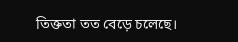তিক্ততা তত বেড়ে চলেছে।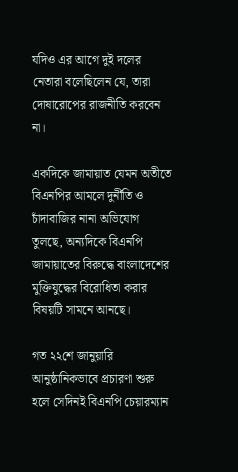যদিও এর আগে দুই দলের নেতারা বলেছিলেন যে, তারা দোষারোপের রাজনীতি করবেন না।

একদিকে জামায়াত যেমন অতীতে বিএনপির আমলে দুর্নীতি ও চাঁদাবাজির নানা অভিযোগ তুলছে, অন্যদিকে বিএনপি জামায়াতের বিরুদ্ধে বাংলাদেশের মুক্তিযুদ্ধের বিরোধিতা করার বিষয়টি সামনে আনছে।

গত ২২শে জানুয়ারি আনুষ্ঠানিকভাবে প্রচারণা শুরু হলে সেদিনই বিএনপি চেয়ারম্যান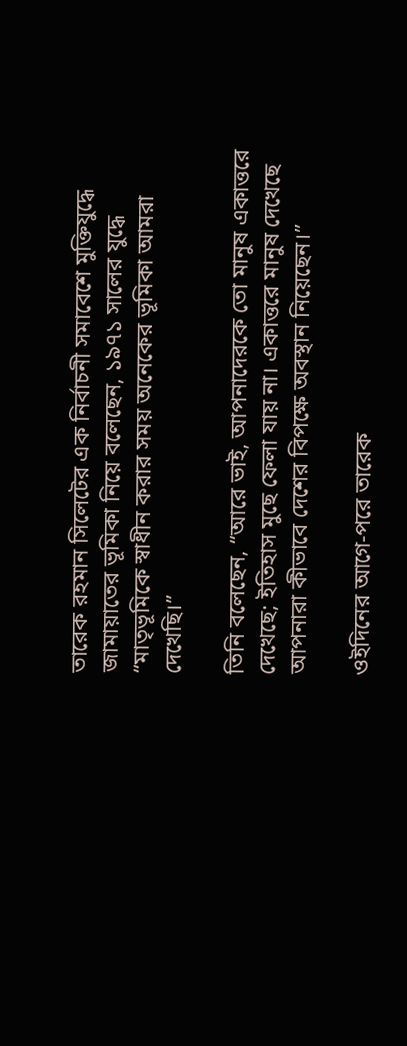তারেক রহমান সিলেটের এক নির্বাচনী সমাবেশে মুক্তিযুদ্ধে জামায়াতের ভূমিকা নিয়ে বলেছেন, ১৯৭১ সালের যুদ্ধে “মাতৃভূমিকে স্বাধীন করার সময় অনেকের ভূমিকা আমরা দেখেছি।”

তিনি বলেছেন, “আরে ভাই, আপনাদেরকে তো মানুষ একাত্তরে দেখেছে; ইতিহাস মুছে ফেলা যায় না। একাত্তরে মানুষ দেখেছে আপনারা কীভাবে দেশের বিপক্ষে অবস্থান নিয়েছেন।”

ওইদিনের আগে-পরে তারেক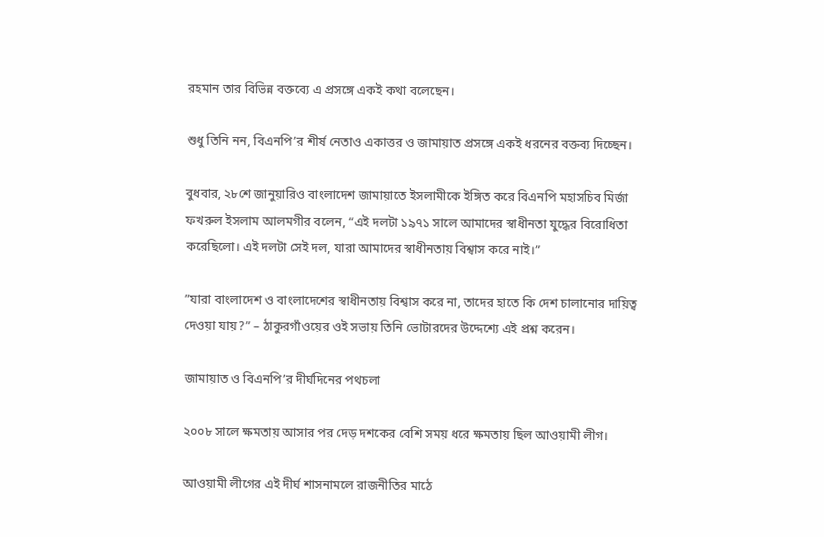রহমান তার বিভিন্ন বক্তব্যে এ প্রসঙ্গে একই কথা বলেছেন।

শুধু তিনি নন, বিএনপি’র শীর্ষ নেতাও একাত্তর ও জামায়াত প্রসঙ্গে একই ধরনের বক্তব্য দিচ্ছেন।

বুধবার, ২৮শে জানুয়ারিও বাংলাদেশ জামায়াতে ইসলামীকে ইঙ্গিত করে বিএনপি মহাসচিব মির্জা ফখরুল ইসলাম আলমগীর বলেন, “এই দলটা ১৯৭১ সালে আমাদের স্বাধীনতা যুদ্ধের বিরোধিতা করেছিলো। এই দলটা সেই দল, যারা আমাদের স্বাধীনতায় বিশ্বাস করে নাই।”

”যারা বাংলাদেশ ও বাংলাদেশের স্বাধীনতায় বিশ্বাস করে না, তাদের হাতে কি দেশ চালানোর দায়িত্ব দেওয়া যায়?” – ঠাকুরগাঁওয়ের ওই সভায় তিনি ভোটারদের উদ্দেশ্যে এই প্রশ্ন করেন।

জামায়াত ও বিএনপি’র দীর্ঘদিনের পথচলা

২০০৮ সালে ক্ষমতায় আসার পর দেড় দশকের বেশি সময় ধরে ক্ষমতায় ছিল আওয়ামী লীগ।

আওয়ামী লীগের এই দীর্ঘ শাসনামলে রাজনীতির মাঠে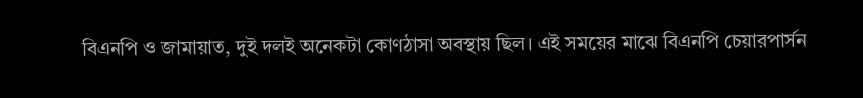বিএনপি ও জামায়াত, দুই দলই অনেকটা কোণঠাসা অবস্থায় ছিল। এই সময়ের মাঝে বিএনপি চেয়ারপার্সন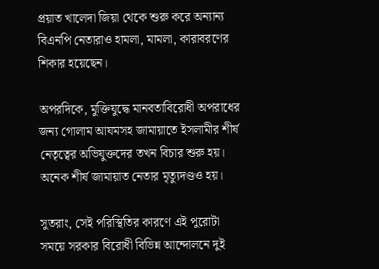প্রয়াত খালেদা জিয়া থেকে শুরু করে অন্যান্য বিএনপি নেতারাও হামলা, মামলা, কারাবরণের শিকার হয়েছেন।

অপরদিকে, মুক্তিযুদ্ধে মানবতাবিরোধী অপরাধের জন্য গোলাম আযমসহ জামায়াতে ইসলামীর শীর্ষ নেতৃত্বের অভিযুক্তদের তখন বিচার শুরু হয়। অনেক শীর্ষ জামায়াত নেতার মৃত্যুদণ্ডও হয়।

সুতরাং, সেই পরিস্থিতির কারণে এই পুরোটা সময়ে সরকার বিরোধী বিভিন্ন আন্দোলনে দুই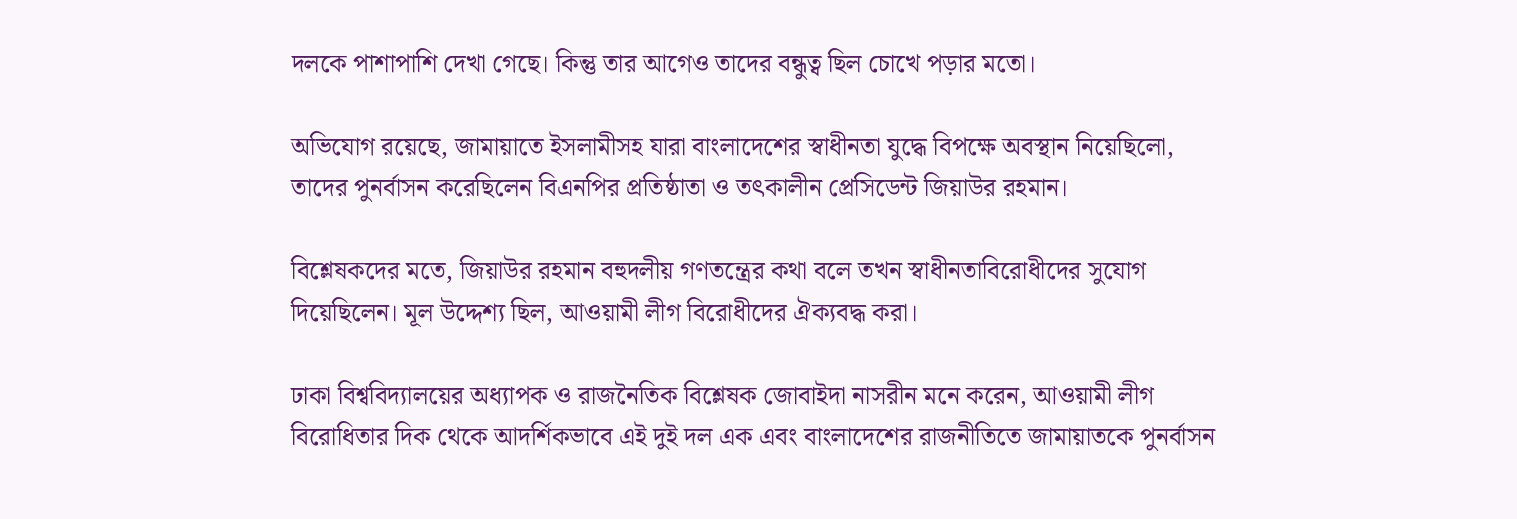দলকে পাশাপাশি দেখা গেছে। কিন্তু তার আগেও তাদের বন্ধুত্ব ছিল চোখে পড়ার মতো।

অভিযোগ রয়েছে, জামায়াতে ইসলামীসহ যারা বাংলাদেশের স্বাধীনতা যুদ্ধে বিপক্ষে অবস্থান নিয়েছিলো, তাদের পুনর্বাসন করেছিলেন বিএনপির প্রতিষ্ঠাতা ও তৎকালীন প্রেসিডেন্ট জিয়াউর রহমান।

বিশ্লেষকদের মতে, জিয়াউর রহমান বহুদলীয় গণতন্ত্রের কথা বলে তখন স্বাধীনতাবিরোধীদের সুযোগ দিয়েছিলেন। মূল উদ্দেশ্য ছিল, আওয়ামী লীগ বিরোধীদের ঐক্যবদ্ধ করা।

ঢাকা বিশ্ববিদ্যালয়ের অধ্যাপক ও রাজনৈতিক বিশ্লেষক জোবাইদা নাসরীন মনে করেন, আওয়ামী লীগ বিরোধিতার দিক থেকে আদর্শিকভাবে এই দুই দল এক এবং বাংলাদেশের রাজনীতিতে জামায়াতকে পুনর্বাসন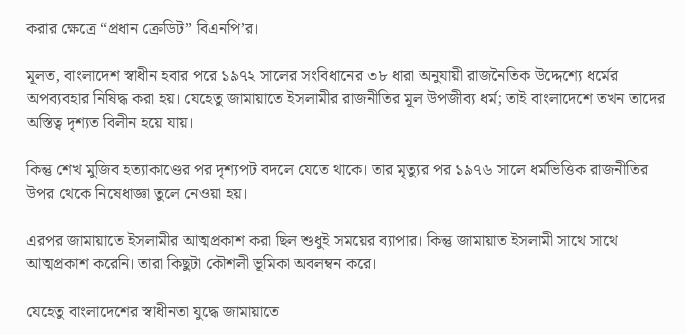করার ক্ষেত্রে “প্রধান ক্রেডিট” বিএনপি’র।

মূলত, বাংলাদেশ স্বাধীন হবার পরে ১৯৭২ সালের সংবিধানের ৩৮ ধারা অনুযায়ী রাজনৈতিক উদ্দেশ্যে ধর্মের অপব্যবহার নিষিদ্ধ করা হয়। যেহেতু জামায়াতে ইসলামীর রাজনীতির মূল উপজীব্য ধর্ম; তাই বাংলাদেশে তখন তাদের অস্তিত্ব দৃশ্যত বিলীন হয়ে যায়।

কিন্তু শেখ মুজিব হত্যাকাণ্ডের পর দৃশ্যপট বদলে যেতে থাকে। তার মৃত্যুর পর ১৯৭৬ সালে ধর্মভিত্তিক রাজনীতির উপর থেকে নিষেধাজ্ঞা তুলে নেওয়া হয়।

এরপর জামায়াতে ইসলামীর আত্মপ্রকাশ করা ছিল শুধুই সময়ের ব্যাপার। কিন্তু জামায়াত ইসলামী সাথে সাথে আত্মপ্রকাশ করেনি। তারা কিছুটা কৌশলী ভূমিকা অবলম্বন করে।

যেহেতু বাংলাদেশের স্বাধীনতা যুদ্ধে জামায়াতে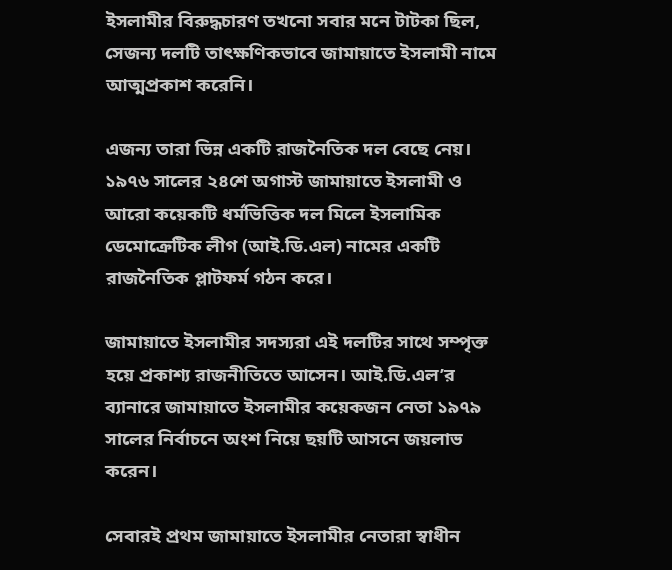ইসলামীর বিরুদ্ধচারণ তখনো সবার মনে টাটকা ছিল, সেজন্য দলটি তাৎক্ষণিকভাবে জামায়াতে ইসলামী নামে আত্মপ্রকাশ করেনি।

এজন্য তারা ভিন্ন একটি রাজনৈতিক দল বেছে নেয়। ১৯৭৬ সালের ২৪শে অগাস্ট জামায়াতে ইসলামী ও আরো কয়েকটি ধর্মভিত্তিক দল মিলে ইসলামিক ডেমোক্রেটিক লীগ (আই.ডি.এল) নামের একটি রাজনৈতিক প্লাটফর্ম গঠন করে।

জামায়াতে ইসলামীর সদস্যরা এই দলটির সাথে সম্পৃক্ত হয়ে প্রকাশ্য রাজনীতিতে আসেন। আই.ডি.এল’র ব্যানারে জামায়াতে ইসলামীর কয়েকজন নেতা ১৯৭৯ সালের নির্বাচনে অংশ নিয়ে ছয়টি আসনে জয়লাভ করেন।

সেবারই প্রথম জামায়াতে ইসলামীর নেতারা স্বাধীন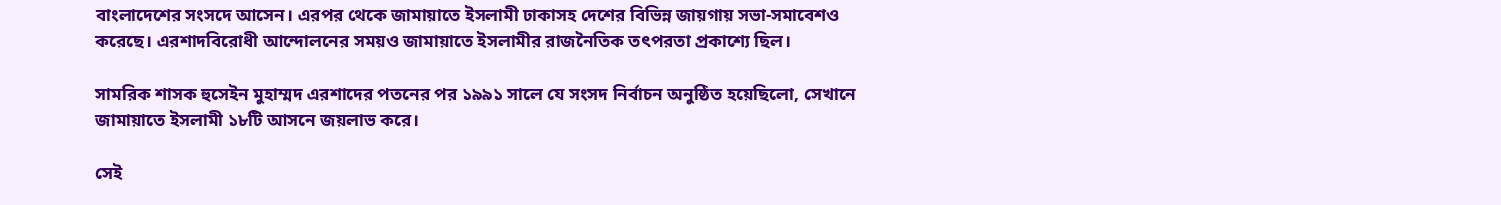বাংলাদেশের সংসদে আসেন। এরপর থেকে জামায়াতে ইসলামী ঢাকাসহ দেশের বিভিন্ন জায়গায় সভা-সমাবেশও করেছে। এরশাদবিরোধী আন্দোলনের সময়ও জামায়াতে ইসলামীর রাজনৈতিক তৎপরতা প্রকাশ্যে ছিল।

সামরিক শাসক হুসেইন মুহাম্মদ এরশাদের পতনের পর ১৯৯১ সালে যে সংসদ নির্বাচন অনুষ্ঠিত হয়েছিলো, সেখানে জামায়াতে ইসলামী ১৮টি আসনে জয়লাভ করে।

সেই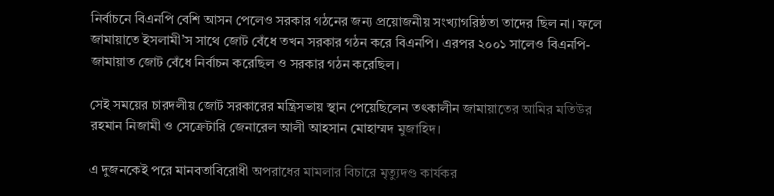নির্বাচনে বিএনপি বেশি আসন পেলেও সরকার গঠনের জন্য প্রয়োজনীয় সংখ্যাগরিষ্ঠতা তাদের ছিল না। ফলে জামায়াতে ইসলামী’স সাথে জোট বেঁধে তখন সরকার গঠন করে বিএনপি। এরপর ২০০১ সালেও বিএনপি-জামায়াত জোট বেঁধে নির্বাচন করেছিল ও সরকার গঠন করেছিল।

সেই সময়ের চারদলীয় জোট সরকারের মন্ত্রিসভায় স্থান পেয়েছিলেন তৎকালীন জামায়াতের আমির মতিউর রহমান নিজামী ও সেক্রেটারি জেনারেল আলী আহসান মোহাম্মদ মুজাহিদ।

এ দুজনকেই পরে মানবতাবিরোধী অপরাধের মামলার বিচারে মৃত্যুদণ্ড কার্যকর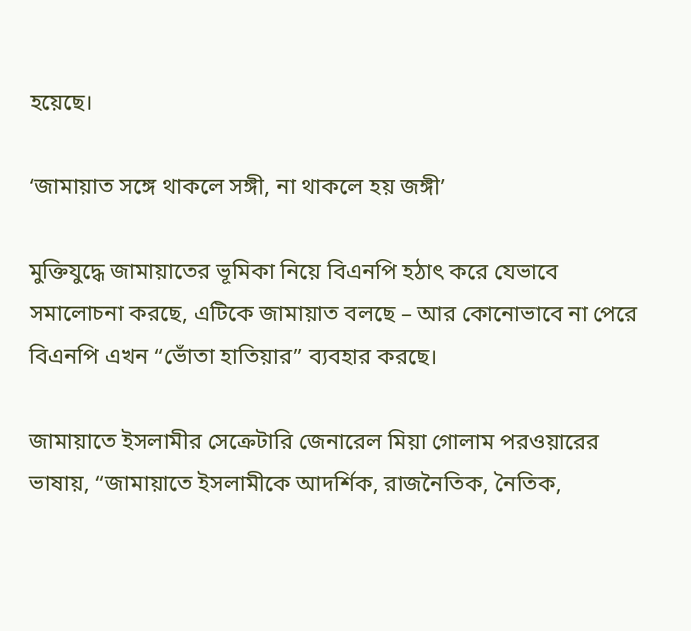হয়েছে।

‘জামায়াত সঙ্গে থাকলে সঙ্গী, না থাকলে হয় জঙ্গী’

মুক্তিযুদ্ধে জামায়াতের ভূমিকা নিয়ে বিএনপি হঠাৎ করে যেভাবে সমালোচনা করছে, এটিকে জামায়াত বলছে – আর কোনোভাবে না পেরে বিএনপি এখন “ভোঁতা হাতিয়ার” ব্যবহার করছে।

জামায়াতে ইসলামীর সেক্রেটারি জেনারেল মিয়া গোলাম পরওয়ারের ভাষায়, “জামায়াতে ইসলামীকে আদর্শিক, রাজনৈতিক, নৈতিক,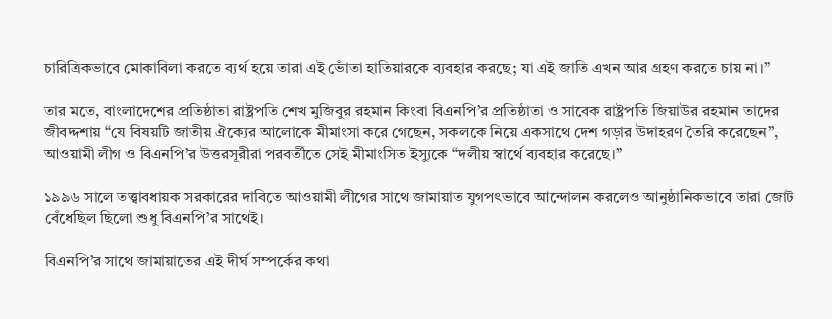চারিত্রিকভাবে মোকাবিলা করতে ব্যর্থ হয়ে তারা এই ভোঁতা হাতিয়ারকে ব্যবহার করছে; যা এই জাতি এখন আর গ্রহণ করতে চায় না।”

তার মতে, বাংলাদেশের প্রতিষ্ঠাতা রাষ্ট্রপতি শেখ মুজিবুর রহমান কিংবা বিএনপি’র প্রতিষ্ঠাতা ও সাবেক রাষ্ট্রপতি জিয়াউর রহমান তাদের জীবদ্দশায় “যে বিষয়টি জাতীয় ঐক্যের আলোকে মীমাংসা করে গেছেন, সকলকে নিয়ে একসাথে দেশ গড়ার উদাহরণ তৈরি করেছেন”, আওয়ামী লীগ ও বিএনপি’র উত্তরসূরীরা পরবর্তীতে সেই মীমাংসিত ইস্যুকে “দলীয় স্বার্থে ব্যবহার করেছে।”

১৯৯৬ সালে তত্ত্বাবধায়ক সরকারের দাবিতে আওয়ামী লীগের সাথে জামায়াত যুগপৎভাবে আন্দোলন করলেও আনুষ্ঠানিকভাবে তারা জোট বেঁধেছিল ছিলো শুধু বিএনপি’র সাথেই।

বিএনপি’র সাথে জামায়াতের এই দীর্ঘ সম্পর্কের কথা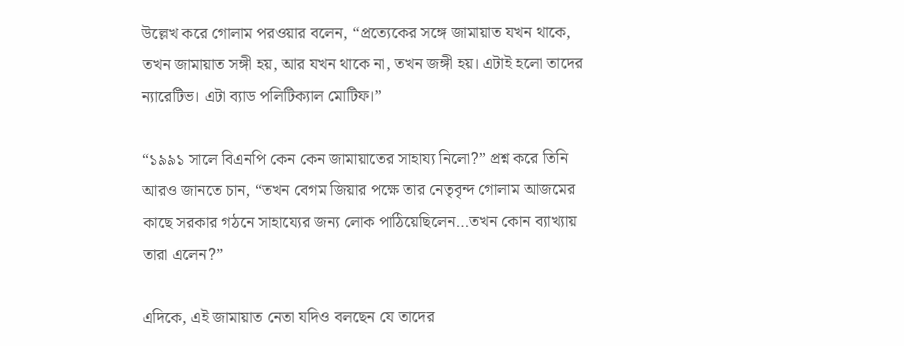উল্লেখ করে গোলাম পরওয়ার বলেন, “প্রত্যেকের সঙ্গে জামায়াত যখন থাকে, তখন জামায়াত সঙ্গী হয়, আর যখন থাকে না, তখন জঙ্গী হয়। এটাই হলো তাদের ন্যারেটিভ। এটা ব্যাড পলিটিক্যাল মোটিফ।”

“১৯৯১ সালে বিএনপি কেন কেন জামায়াতের সাহায্য নিলো?” প্রশ্ন করে তিনি আরও জানতে চান, “তখন বেগম জিয়ার পক্ষে তার নেতৃবৃন্দ গোলাম আজমের কাছে সরকার গঠনে সাহায্যের জন্য লোক পাঠিয়েছিলেন…তখন কোন ব্যাখ্যায় তারা এলেন?”

এদিকে, এই জামায়াত নেতা যদিও বলছেন যে তাদের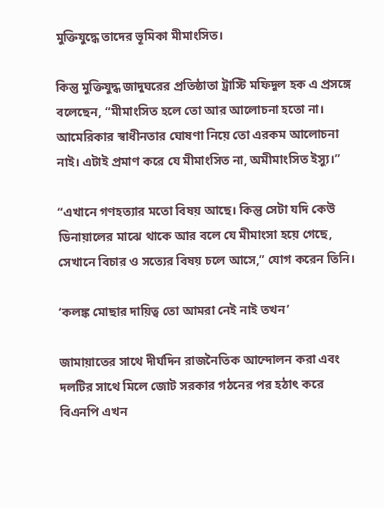মুক্তিযুদ্ধে তাদের ভূমিকা মীমাংসিত।

কিন্তু মুক্তিযুদ্ধ জাদুঘরের প্রতিষ্ঠাতা ট্রাস্টি মফিদুল হক এ প্রসঙ্গে বলেছেন, “মীমাংসিত হলে তো আর আলোচনা হতো না। আমেরিকার স্বাধীনতার ঘোষণা নিয়ে তো এরকম আলোচনা নাই। এটাই প্রমাণ করে যে মীমাংসিত না, অমীমাংসিত ইস্যু।”

“এখানে গণহত্যার মতো বিষয় আছে। কিন্তু সেটা যদি কেউ ডিনায়ালের মাঝে থাকে আর বলে যে মীমাংসা হয়ে গেছে, সেখানে বিচার ও সত্যের বিষয় চলে আসে,” যোগ করেন তিনি।

‘কলঙ্ক মোছার দায়িত্ব তো আমরা নেই নাই তখন’

জামায়াতের সাথে দীর্ঘদিন রাজনৈতিক আন্দোলন করা এবং দলটির সাথে মিলে জোট সরকার গঠনের পর হঠাৎ করে বিএনপি এখন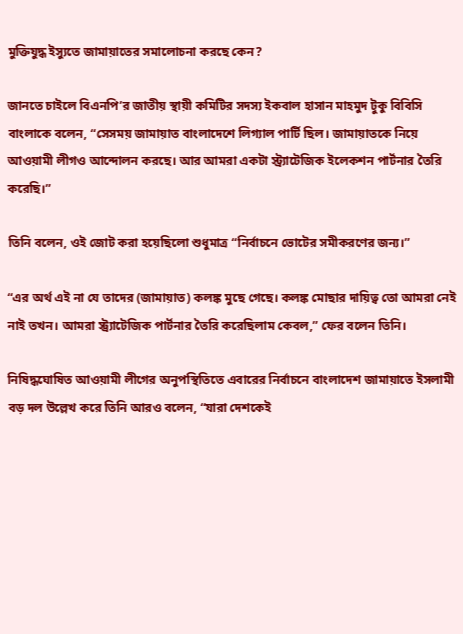মুক্তিযুদ্ধ ইস্যুতে জামায়াতের সমালোচনা করছে কেন?

জানতে চাইলে বিএনপি’র জাতীয় স্থায়ী কমিটির সদস্য ইকবাল হাসান মাহমুদ টুকু বিবিসি বাংলাকে বলেন, “সেসময় জামায়াত বাংলাদেশে লিগ্যাল পার্টি ছিল। জামায়াতকে নিয়ে আওয়ামী লীগও আন্দোলন করছে। আর আমরা একটা স্ট্র্যাটেজিক ইলেকশন পার্টনার তৈরি করেছি।”

তিনি বলেন, ওই জোট করা হয়েছিলো শুধুমাত্র “নির্বাচনে ভোটের সমীকরণের জন্য।”

“এর অর্থ এই না যে তাদের (জামায়াত) কলঙ্ক মুছে গেছে। কলঙ্ক মোছার দায়িত্ব তো আমরা নেই নাই তখন। আমরা স্ট্র্যাটেজিক পার্টনার তৈরি করেছিলাম কেবল,” ফের বলেন তিনি।

নিষিদ্ধঘোষিত আওয়ামী লীগের অনুপস্থিতিতে এবারের নির্বাচনে বাংলাদেশ জামায়াতে ইসলামী বড় দল উল্লেখ করে তিনি আরও বলেন, “যারা দেশকেই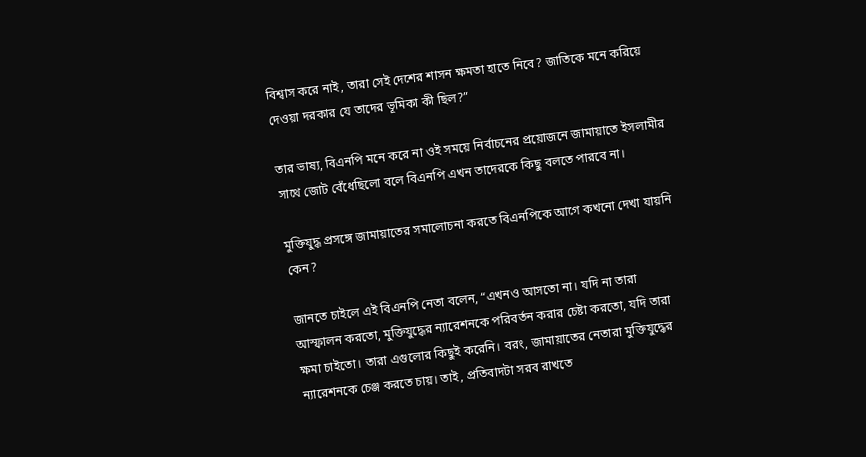বিশ্বাস করে নাই, তারা সেই দেশের শাসন ক্ষমতা হাতে নিবে? জাতিকে মনে করিয়ে দেওয়া দরকার যে তাদের ভূমিকা কী ছিল?”

তার ভাষ্য, বিএনপি মনে করে না ওই সময়ে নির্বাচনের প্রয়োজনে জামায়াতে ইসলামীর সাথে জোট বেঁধেছিলো বলে বিএনপি এখন তাদেরকে কিছু বলতে পারবে না।

মুক্তিযুদ্ধ প্রসঙ্গে জামায়াতের সমালোচনা করতে বিএনপিকে আগে কখনো দেখা যায়নি কেন?

জানতে চাইলে এই বিএনপি নেতা বলেন, “এখনও আসতো না। যদি না তারা আস্ফালন করতো, মুক্তিযুদ্ধের ন্যারেশনকে পরিবর্তন করার চেষ্টা করতো, যদি তারা ক্ষমা চাইতো। তারা এগুলোর কিছুই করেনি। বরং, জামায়াতের নেতারা মুক্তিযুদ্ধের ন্যারেশনকে চেঞ্জ করতে চায়। তাই, প্রতিবাদটা সরব রাখতে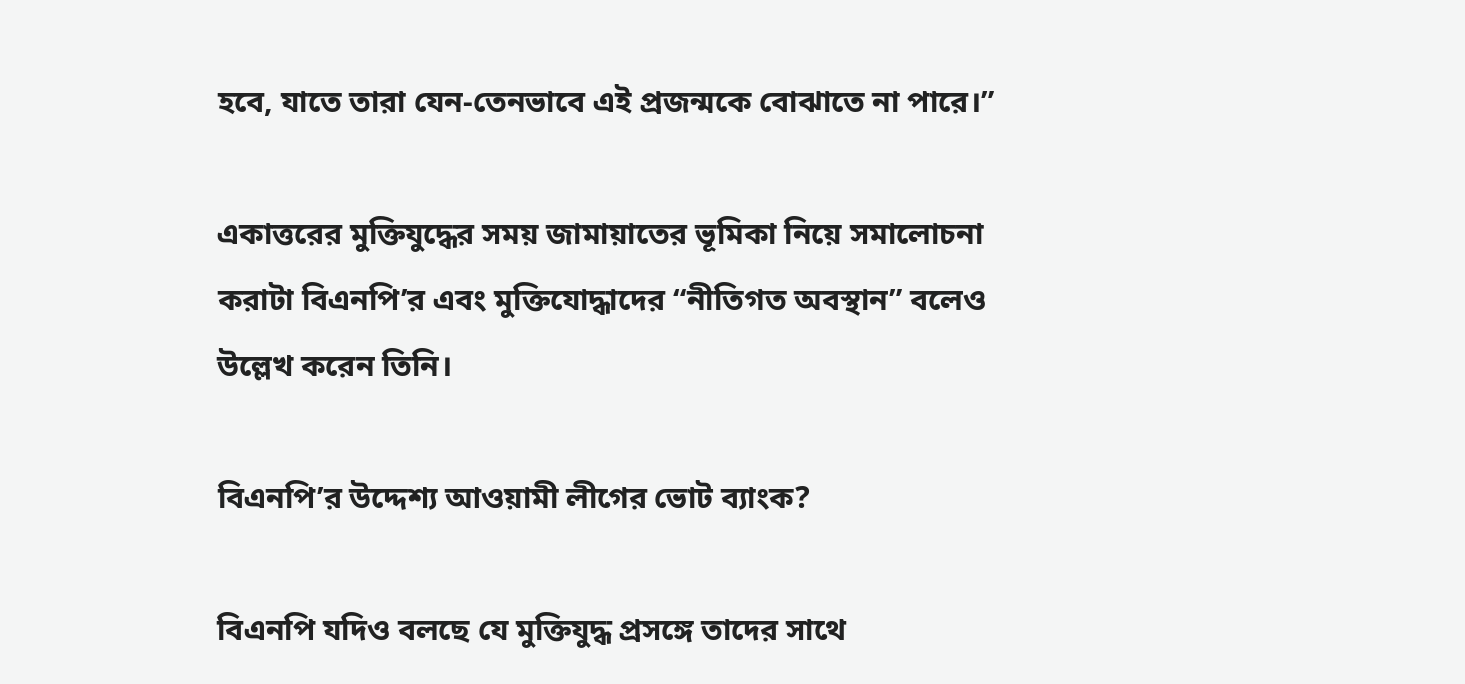হবে, যাতে তারা যেন-তেনভাবে এই প্রজন্মকে বোঝাতে না পারে।”

একাত্তরের মুক্তিযুদ্ধের সময় জামায়াতের ভূমিকা নিয়ে সমালোচনা করাটা বিএনপি’র এবং মুক্তিযোদ্ধাদের “নীতিগত অবস্থান” বলেও উল্লেখ করেন তিনি।

বিএনপি’র উদ্দেশ্য আওয়ামী লীগের ভোট ব্যাংক?

বিএনপি যদিও বলছে যে মুক্তিযুদ্ধ প্রসঙ্গে তাদের সাথে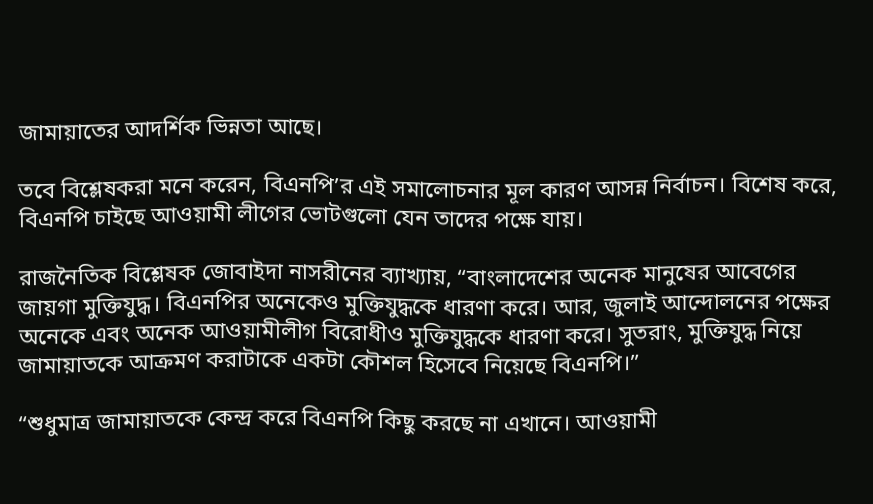জামায়াতের আদর্শিক ভিন্নতা আছে।

তবে বিশ্লেষকরা মনে করেন, বিএনপি’র এই সমালোচনার মূল কারণ আসন্ন নির্বাচন। বিশেষ করে, বিএনপি চাইছে আওয়ামী লীগের ভোটগুলো যেন তাদের পক্ষে যায়।

রাজনৈতিক বিশ্লেষক জোবাইদা নাসরীনের ব্যাখ্যায়, “বাংলাদেশের অনেক মানুষের আবেগের জায়গা মুক্তিযুদ্ধ। বিএনপির অনেকেও মুক্তিযুদ্ধকে ধারণা করে। আর, জুলাই আন্দোলনের পক্ষের অনেকে এবং অনেক আওয়ামীলীগ বিরোধীও মুক্তিযুদ্ধকে ধারণা করে। সুতরাং, মুক্তিযুদ্ধ নিয়ে জামায়াতকে আক্রমণ করাটাকে একটা কৌশল হিসেবে নিয়েছে বিএনপি।”

“শুধুমাত্র জামায়াতকে কেন্দ্র করে বিএনপি কিছু করছে না এখানে। আওয়ামী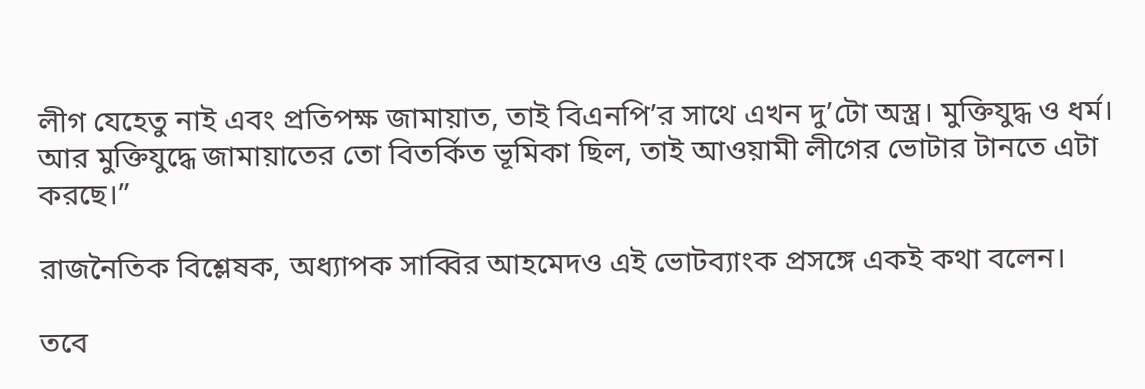লীগ যেহেতু নাই এবং প্রতিপক্ষ জামায়াত, তাই বিএনপি’র সাথে এখন দু’টো অস্ত্র। মুক্তিযুদ্ধ ও ধর্ম। আর মুক্তিযুদ্ধে জামায়াতের তো বিতর্কিত ভূমিকা ছিল, তাই আওয়ামী লীগের ভোটার টানতে এটা করছে।”

রাজনৈতিক বিশ্লেষক, অধ্যাপক সাব্বির আহমেদও এই ভোটব্যাংক প্রসঙ্গে একই কথা বলেন।

তবে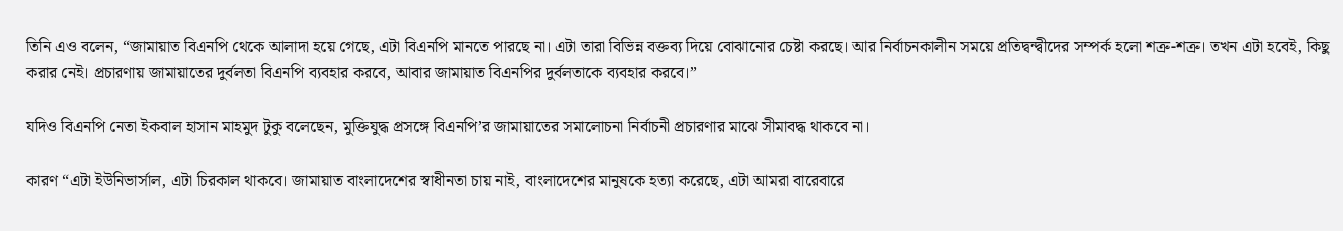তিনি এও বলেন, “জামায়াত বিএনপি থেকে আলাদা হয়ে গেছে, এটা বিএনপি মানতে পারছে না। এটা তারা বিভিন্ন বক্তব্য দিয়ে বোঝানোর চেষ্টা করছে। আর নির্বাচনকালীন সময়ে প্রতিদ্বন্দ্বীদের সম্পর্ক হলো শত্রু-শত্রু। তখন এটা হবেই, কিছু করার নেই। প্রচারণায় জামায়াতের দুর্বলতা বিএনপি ব্যবহার করবে, আবার জামায়াত বিএনপির দুর্বলতাকে ব্যবহার করবে।”

যদিও বিএনপি নেতা ইকবাল হাসান মাহমুদ টুকু বলেছেন, মুক্তিযুদ্ধ প্রসঙ্গে বিএনপি’র জামায়াতের সমালোচনা নির্বাচনী প্রচারণার মাঝে সীমাবদ্ধ থাকবে না।

কারণ “এটা ইউনিভার্সাল, এটা চিরকাল থাকবে। জামায়াত বাংলাদেশের স্বাধীনতা চায় নাই, বাংলাদেশের মানুষকে হত্যা করেছে, এটা আমরা বারেবারে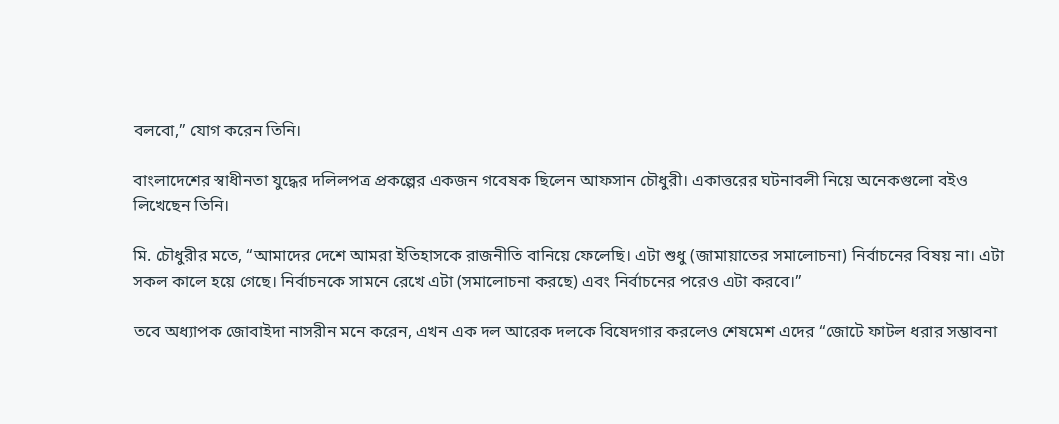বলবো,” যোগ করেন তিনি।

বাংলাদেশের স্বাধীনতা যুদ্ধের দলিলপত্র প্রকল্পের একজন গবেষক ছিলেন আফসান চৌধুরী। একাত্তরের ঘটনাবলী নিয়ে অনেকগুলো বইও লিখেছেন তিনি।

মি. চৌধুরীর মতে, “আমাদের দেশে আমরা ইতিহাসকে রাজনীতি বানিয়ে ফেলেছি। এটা শুধু (জামায়াতের সমালোচনা) নির্বাচনের বিষয় না। এটা সকল কালে হয়ে গেছে। নির্বাচনকে সামনে রেখে এটা (সমালোচনা করছে) এবং নির্বাচনের পরেও এটা করবে।”

তবে অধ্যাপক জোবাইদা নাসরীন মনে করেন, এখন এক দল আরেক দলকে বিষেদগার করলেও শেষমেশ এদের “জোটে ফাটল ধরার সম্ভাবনা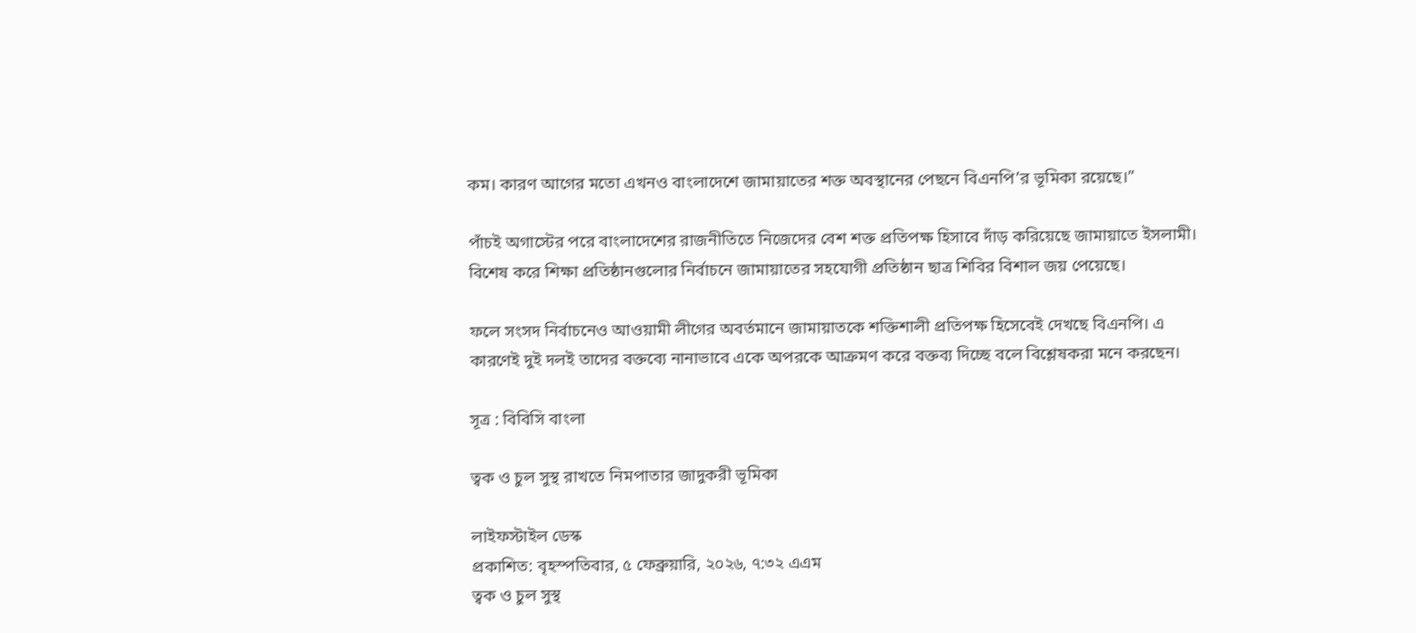কম। কারণ আগের মতো এখনও বাংলাদেশে জামায়াতের শক্ত অবস্থানের পেছনে বিএনপি’র ভূমিকা রয়েছে।”

পাঁচই অগাস্টের পরে বাংলাদেশের রাজনীতিতে নিজেদের বেশ শক্ত প্রতিপক্ষ হিসাবে দাঁড় করিয়েছে জামায়াতে ইসলামী। বিশেষ করে শিক্ষা প্রতিষ্ঠানগুলোর নির্বাচনে জামায়াতের সহযোগী প্রতিষ্ঠান ছাত্র শিবির বিশাল জয় পেয়েছে।

ফলে সংসদ নির্বাচনেও আওয়ামী লীগের অবর্তমানে জামায়াতকে শক্তিশালী প্রতিপক্ষ হিসেবেই দেখছে বিএনপি। এ কারণেই দুই দলই তাদের বক্তব্যে নানাভাবে একে অপরকে আক্রমণ করে বক্তব্য দিচ্ছে বলে বিশ্লেষকরা মনে করছেন।

সূত্র : বিবিসি বাংলা

ত্বক ও চুল সুস্থ রাখতে নিমপাতার জাদুকরী ভূমিকা

লাইফস্টাইল ডেস্ক
প্রকাশিত: বৃহস্পতিবার, ৫ ফেব্রুয়ারি, ২০২৬, ৭:৩২ এএম
ত্বক ও চুল সুস্থ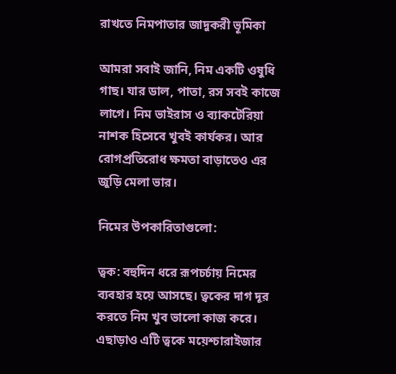রাখতে নিমপাতার জাদুকরী ভূমিকা

আমরা সবাই জানি, নিম একটি ওষুধি গাছ। যার ডাল, পাতা, রস সবই কাজে লাগে। নিম ভাইরাস ও ব্যাকটেরিয়া নাশক হিসেবে খুবই কার্যকর। আর রোগপ্রতিরোধ ক্ষমতা বাড়াতেও এর জুড়ি মেলা ভার।

নিমের উপকারিতাগুলো:

ত্বক: বহুদিন ধরে রূপচর্চায় নিমের ব্যবহার হয়ে আসছে। ত্বকের দাগ দূর করতে নিম খুব ভালো কাজ করে। এছাড়াও এটি ত্বকে ময়েশ্চারাইজার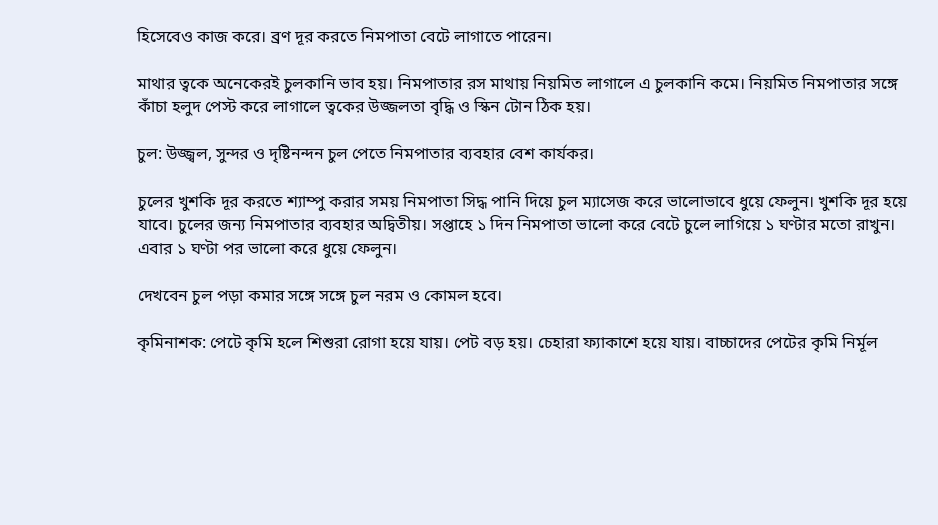হিসেবেও কাজ করে। ব্রণ দূর করতে নিমপাতা বেটে লাগাতে পারেন।

মাথার ত্বকে অনেকেরই চুলকানি ভাব হয়। নিমপাতার রস মাথায় নিয়মিত লাগালে এ চুলকানি কমে। নিয়মিত নিমপাতার সঙ্গে কাঁচা হলুদ পেস্ট করে লাগালে ত্বকের উজ্জলতা বৃদ্ধি ও স্কিন টোন ঠিক হয়।

চুল: উজ্জ্বল, সুন্দর ও দৃষ্টিনন্দন চুল পেতে নিমপাতার ব্যবহার বেশ কার্যকর।

চুলের খুশকি দূর করতে শ্যাম্পু করার সময় নিমপাতা সিদ্ধ পানি দিয়ে চুল ম্যাসেজ করে ভালোভাবে ধুয়ে ফেলুন। খুশকি দূর হয়ে যাবে। চুলের জন্য নিমপাতার ব্যবহার অদ্বিতীয়। সপ্তাহে ১ দিন নিমপাতা ভালো করে বেটে চুলে লাগিয়ে ১ ঘণ্টার মতো রাখুন। এবার ১ ঘণ্টা পর ভালো করে ধুয়ে ফেলুন।

দেখবেন চুল পড়া কমার সঙ্গে সঙ্গে চুল নরম ও কোমল হবে।

কৃমিনাশক: পেটে কৃমি হলে শিশুরা রোগা হয়ে যায়। পেট বড় হয়। চেহারা ফ্যাকাশে হয়ে যায়। বাচ্চাদের পেটের কৃমি নির্মূল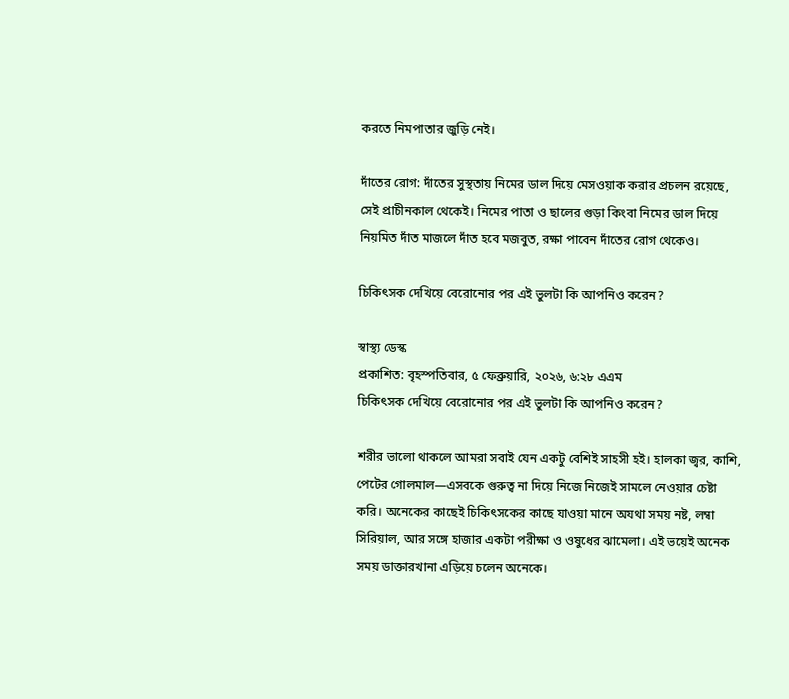করতে নিমপাতার জুড়ি নেই।

দাঁতের রোগ: দাঁতের সুস্থতায় নিমের ডাল দিয়ে মেসওয়াক করার প্রচলন রয়েছে, সেই প্রাচীনকাল থেকেই। নিমের পাতা ও ছালের গুড়া কিংবা নিমের ডাল দিয়ে নিয়মিত দাঁত মাজলে দাঁত হবে মজবুত, রক্ষা পাবেন দাঁতের রোগ থেকেও।

চিকিৎসক দেখিয়ে বেরোনোর পর এই ভুলটা কি আপনিও করেন?

স্বাস্থ্য ডেস্ক
প্রকাশিত: বৃহস্পতিবার, ৫ ফেব্রুয়ারি, ২০২৬, ৬:২৮ এএম
চিকিৎসক দেখিয়ে বেরোনোর পর এই ভুলটা কি আপনিও করেন?

শরীর ভালো থাকলে আমরা সবাই যেন একটু বেশিই সাহসী হই। হালকা জ্বর, কাশি, পেটের গোলমাল—এসবকে গুরুত্ব না দিয়ে নিজে নিজেই সামলে নেওয়ার চেষ্টা করি। অনেকের কাছেই চিকিৎসকের কাছে যাওয়া মানে অযথা সময় নষ্ট, লম্বা সিরিয়াল, আর সঙ্গে হাজার একটা পরীক্ষা ও ওষুধের ঝামেলা। এই ভয়েই অনেক সময় ডাক্তারখানা এড়িয়ে চলেন অনেকে।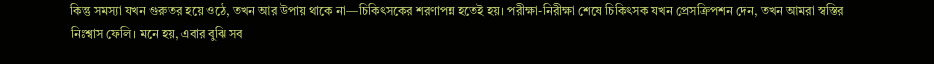কিন্তু সমস্যা যখন গুরুতর হয়ে ওঠে, তখন আর উপায় থাকে না—চিকিৎসকের শরণাপন্ন হতেই হয়। পরীক্ষা-নিরীক্ষা শেষে চিকিৎসক যখন প্রেসক্রিপশন দেন, তখন আমরা স্বস্তির নিঃশ্বাস ফেলি। মনে হয়, এবার বুঝি সব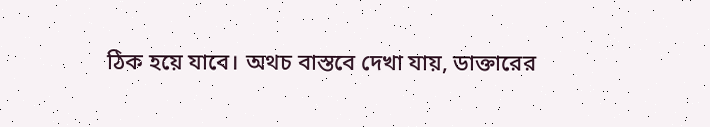ঠিক হয়ে যাবে। অথচ বাস্তবে দেখা যায়, ডাক্তারের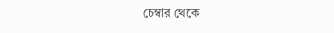চেম্বার থেকে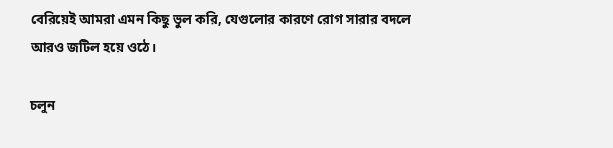বেরিয়েই আমরা এমন কিছু ভুল করি, যেগুলোর কারণে রোগ সারার বদলে আরও জটিল হয়ে ওঠে।

চলুন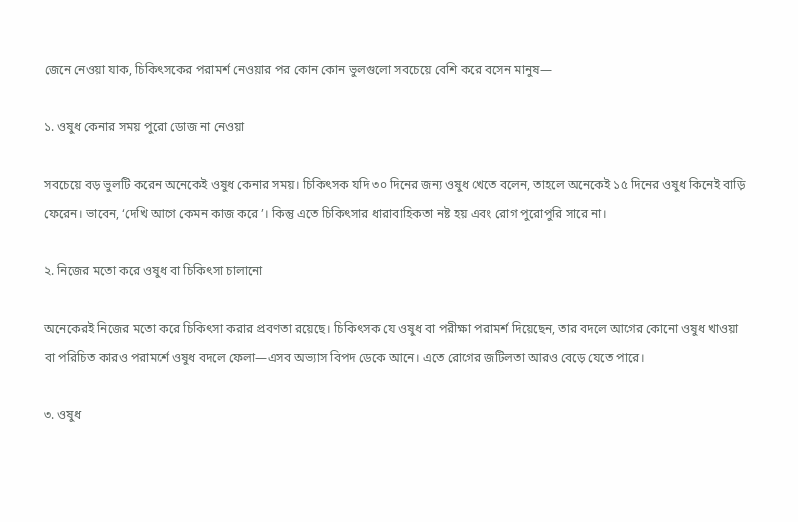জেনে নেওয়া যাক, চিকিৎসকের পরামর্শ নেওয়ার পর কোন কোন ভুলগুলো সবচেয়ে বেশি করে বসেন মানুষ—

১. ওষুধ কেনার সময় পুরো ডোজ না নেওয়া

সবচেয়ে বড় ভুলটি করেন অনেকেই ওষুধ কেনার সময়। চিকিৎসক যদি ৩০ দিনের জন্য ওষুধ খেতে বলেন, তাহলে অনেকেই ১৫ দিনের ওষুধ কিনেই বাড়ি ফেরেন। ভাবেন, ‘দেখি আগে কেমন কাজ করে’। কিন্তু এতে চিকিৎসার ধারাবাহিকতা নষ্ট হয় এবং রোগ পুরোপুরি সারে না।

২. নিজের মতো করে ওষুধ বা চিকিৎসা চালানো

অনেকেরই নিজের মতো করে চিকিৎসা করার প্রবণতা রয়েছে। চিকিৎসক যে ওষুধ বা পরীক্ষা পরামর্শ দিয়েছেন, তার বদলে আগের কোনো ওষুধ খাওয়া বা পরিচিত কারও পরামর্শে ওষুধ বদলে ফেলা—এসব অভ্যাস বিপদ ডেকে আনে। এতে রোগের জটিলতা আরও বেড়ে যেতে পারে।

৩. ওষুধ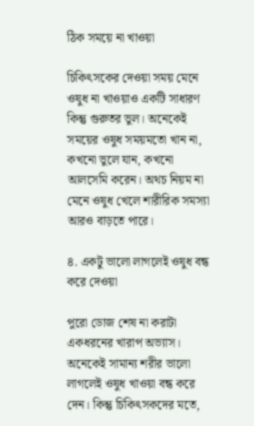ঠিক সময়ে না খাওয়া

চিকিৎসকের দেওয়া সময় মেনে ওষুধ না খাওয়াও একটি সাধারণ কিন্তু গুরুতর ভুল। অনেকেই সময়ের ওষুধ সময়মতো খান না, কখনো ভুলে যান, কখনো আলসেমি করেন। অথচ নিয়ম না মেনে ওষুধ খেলে শারীরিক সমস্যা আরও বাড়তে পারে।

৪. একটু ভালো লাগলেই ওষুধ বন্ধ করে দেওয়া

পুরো ডোজ শেষ না করাটা একধরনের খারাপ অভ্যাস। অনেকেই সামান্য শরীর ভালো লাগলেই ওষুধ খাওয়া বন্ধ করে দেন। কিন্তু চিকিৎসকদের মতে,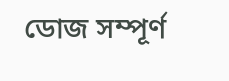ডোজ সম্পূর্ণ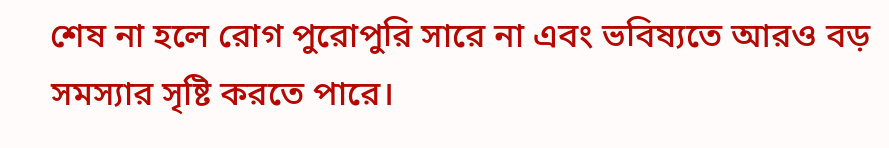শেষ না হলে রোগ পুরোপুরি সারে না এবং ভবিষ্যতে আরও বড় সমস্যার সৃষ্টি করতে পারে।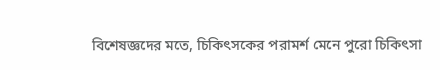বিশেষজ্ঞদের মতে, চিকিৎসকের পরামর্শ মেনে পুরো চিকিৎসা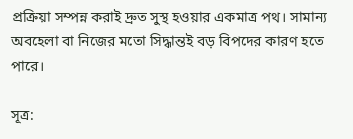প্রক্রিয়া সম্পন্ন করাই দ্রুত সুস্থ হওয়ার একমাত্র পথ। সামান্য অবহেলা বা নিজের মতো সিদ্ধান্তই বড় বিপদের কারণ হতে পারে।

সূত্র: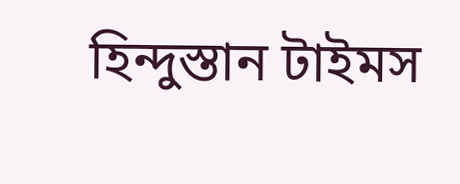হিন্দুস্তান টাইমস